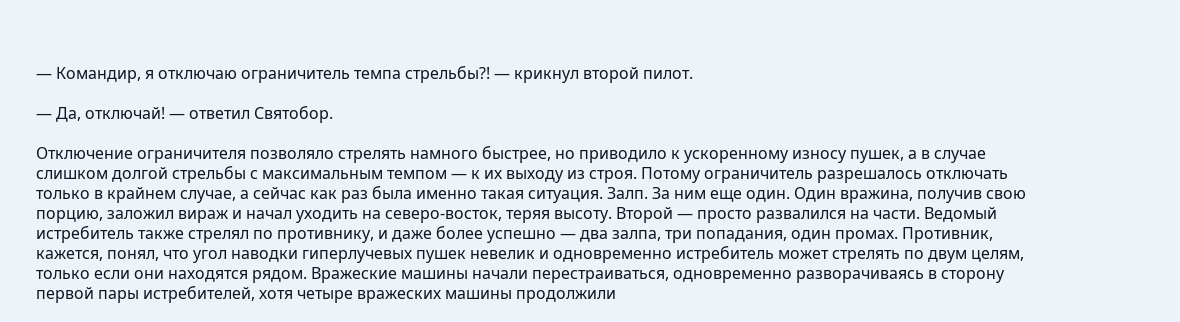— Командир, я отключаю ограничитель темпа стрельбы?! — крикнул второй пилот.

— Да, отключай! — ответил Святобор.

Отключение ограничителя позволяло стрелять намного быстрее, но приводило к ускоренному износу пушек, а в случае слишком долгой стрельбы с максимальным темпом — к их выходу из строя. Потому ограничитель разрешалось отключать только в крайнем случае, а сейчас как раз была именно такая ситуация. Залп. За ним еще один. Один вражина, получив свою порцию, заложил вираж и начал уходить на северо-восток, теряя высоту. Второй — просто развалился на части. Ведомый истребитель также стрелял по противнику, и даже более успешно — два залпа, три попадания, один промах. Противник, кажется, понял, что угол наводки гиперлучевых пушек невелик и одновременно истребитель может стрелять по двум целям, только если они находятся рядом. Вражеские машины начали перестраиваться, одновременно разворачиваясь в сторону первой пары истребителей, хотя четыре вражеских машины продолжили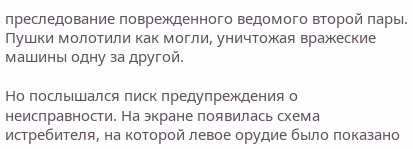преследование поврежденного ведомого второй пары. Пушки молотили как могли, уничтожая вражеские машины одну за другой.

Но послышался писк предупреждения о неисправности. На экране появилась схема истребителя, на которой левое орудие было показано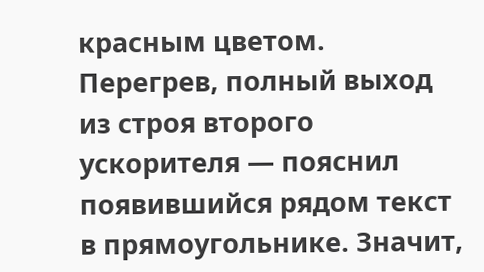красным цветом. Перегрев, полный выход из строя второго ускорителя — пояснил появившийся рядом текст в прямоугольнике. Значит,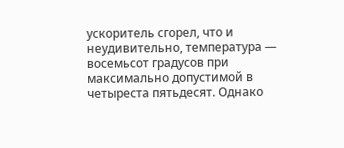ускоритель сгорел, что и неудивительно, температура — восемьсот градусов при максимально допустимой в четыреста пятьдесят. Однако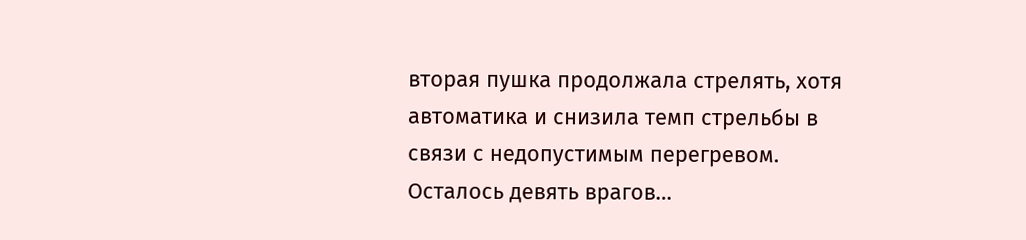вторая пушка продолжала стрелять, хотя автоматика и снизила темп стрельбы в связи с недопустимым перегревом. Осталось девять врагов…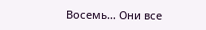Восемь… Они все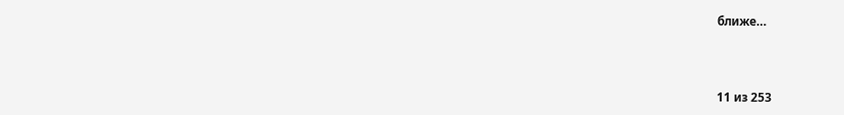ближе…



11 из 253